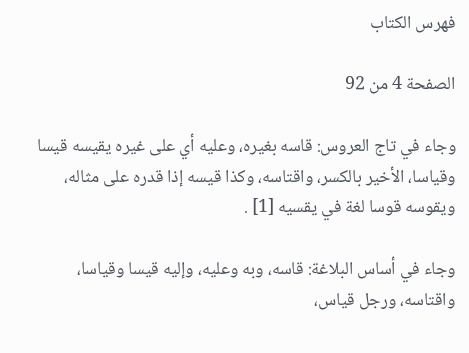فهرس الكتاب

الصفحة 4 من 92

وجاء في تاج العروس: قاسه بغيره، وعليه أي على غيره يقيسه قيسا وقياسا، الأخير بالكسر، واقتاسه، وكذا قيسه إذا قدره على مثاله، ويقوسه قوسا لغة في يقسيه [1] .

وجاء في أساس البلاغة: قاسه، وبه وعليه، وإليه قيسا وقياسا، واقتاسه، ورجل قياس،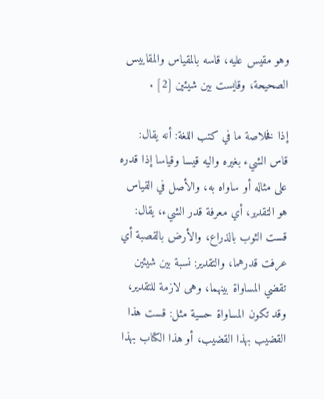وهو مقيس عليه، قاسه بالمقياس والمقاييس الصحيحة، وقايست بين شيئين [2] .

إذا فخلاصة ما في كتب اللغة: أنه يقال: قاس الشيء بغيره واليه قيسا وقياسا إذا قدره على مثاله أو ساواه به، والأصل في القياس هو التقدير، أي معرفة قدر الشيء، يقال: قست الثوب بالذراع، والأرض بالقصبة أي عرفت قدرهما، والتقدير: نسبة بين شيئين تقضي المساواة بينهما، وهى لازمة للتقدير، وقد تكون المساواة حسية مثل: قست هذا القضيب بهذا القضيب، أو هذا الكتاب بهذا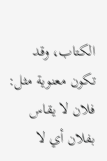الكتاب، وقد تكون معنوية مثل: فلان لا يقاس بفلان أي لا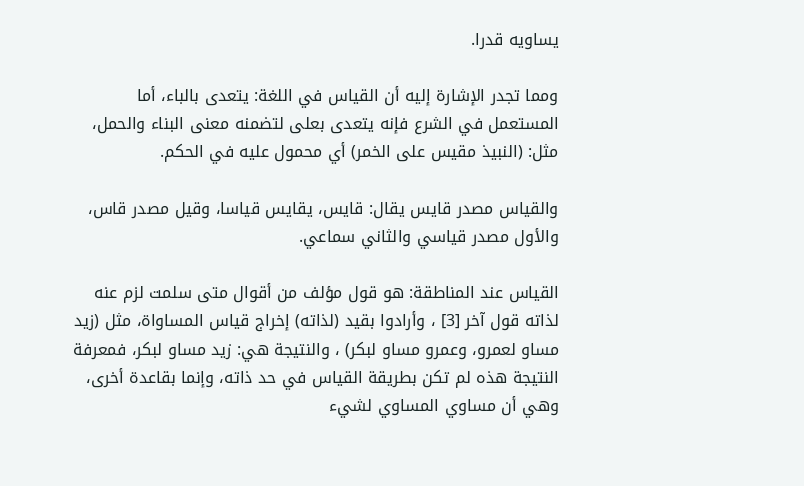يساويه قدرا.

ومما تجدر الإشارة إليه أن القياس في اللغة: يتعدى بالباء، أما المستعمل في الشرع فإنه يتعدى بعلى لتضمنه معنى البناء والحمل، مثل: (النبيذ مقيس على الخمر) أي محمول عليه في الحكم.

والقياس مصدر قايس يقال: قايس، يقايس قياسا، وقيل مصدر قاس، والأول مصدر قياسي والثاني سماعي.

القياس عند المناطقة: هو قول مؤلف من أقوال متى سلمت لزم عنه لذاته قول آخر [3] ، وأرادوا بقيد (لذاته) إخراج قياس المساواة، مثل (زيد مساو لعمرو، وعمرو مساو لبكر) ، والنتيجة هي: زيد مساو لبكر، فمعرفة النتيجة هذه لم تكن بطريقة القياس في حد ذاته، وإنما بقاعدة أخرى، وهي أن مساوي المساوي لشيء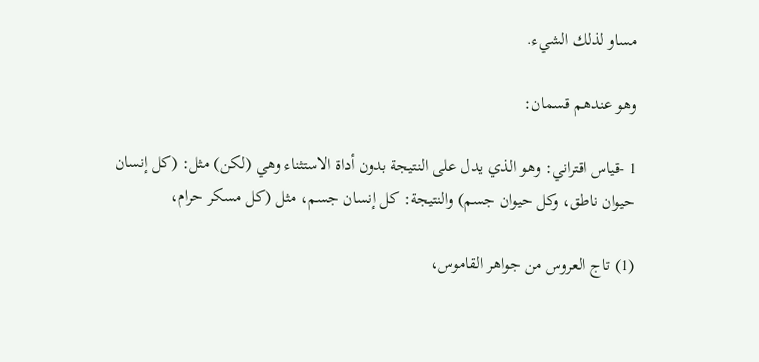مساو لذلك الشيء.

وهو عندهم قسمان:

1 -قياس اقتراني: وهو الذي يدل على النتيجة بدون أداة الاستثناء وهي (لكن) مثل: (كل إنسان حيوان ناطق، وكل حيوان جسم) والنتيجة: كل إنسان جسم، مثل (كل مسكر حرام،

(1) تاج العروس من جواهر القاموس،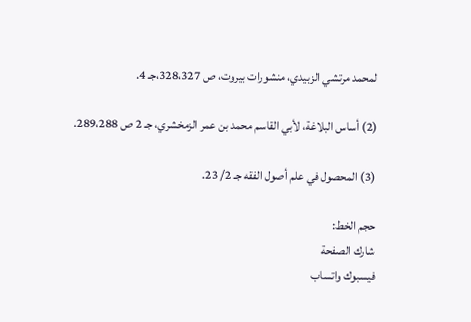لمحمد مرتشي الزبيدي، منشورات بيروت، ص 328،327،جـ 4.

(2) أساس البلاغة، لأبي القاسم محمد بن عمر الزمخشري، جـ 2 ص 289،288.

(3) المحصول في علم أصول الفقه جـ 2/ 23.

حجم الخط:
شارك الصفحة
فيسبوك واتساب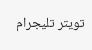تويتر تليجرام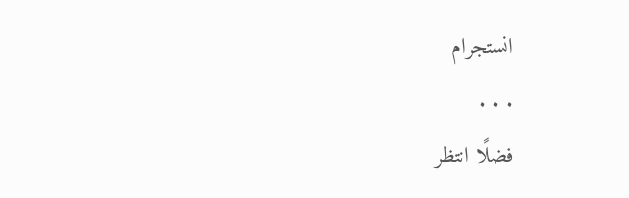انستجرام
. . .
فضلًا انتظر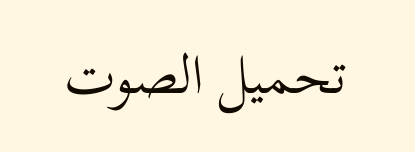تحميل الصوت